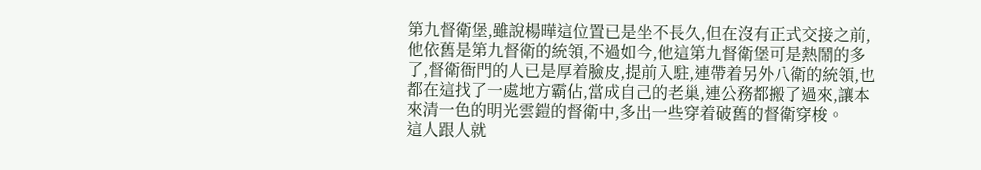第九督衛堡,雖說楊曄這位置已是坐不長久,但在沒有正式交接之前,他依舊是第九督衛的統領,不過如今,他這第九督衛堡可是熱鬧的多了,督衛衙門的人已是厚着臉皮,提前入駐,連帶着另外八衛的統領,也都在這找了一處地方霸佔,當成自己的老巢,連公務都搬了過來,讓本來清一色的明光雲鎧的督衛中,多出一些穿着破舊的督衛穿梭。
這人跟人就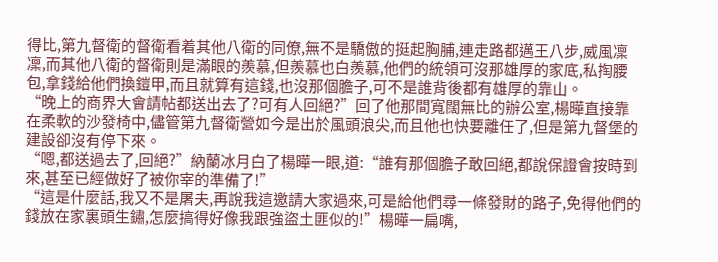得比,第九督衛的督衛看着其他八衛的同僚,無不是驕傲的挺起胸脯,連走路都邁王八步,威風凜凜,而其他八衛的督衛則是滿眼的羨慕,但羨慕也白羨慕,他們的統領可沒那雄厚的家底,私掏腰包,拿錢給他們換鎧甲,而且就算有這錢,也沒那個膽子,可不是誰背後都有雄厚的靠山。
“晚上的商界大會請帖都送出去了?可有人回絕?”回了他那間寬闊無比的辦公室,楊曄直接靠在柔軟的沙發椅中,儘管第九督衛營如今是出於風頭浪尖,而且他也快要離任了,但是第九督堡的建設卻沒有停下來。
“嗯,都送過去了,回絕?”納蘭冰月白了楊曄一眼,道:“誰有那個膽子敢回絕,都說保證會按時到來,甚至已經做好了被你宰的準備了!”
“這是什麼話,我又不是屠夫,再說我這邀請大家過來,可是給他們尋一條發財的路子,免得他們的錢放在家裏頭生鏽,怎麼搞得好像我跟強盜土匪似的!”楊曄一扁嘴,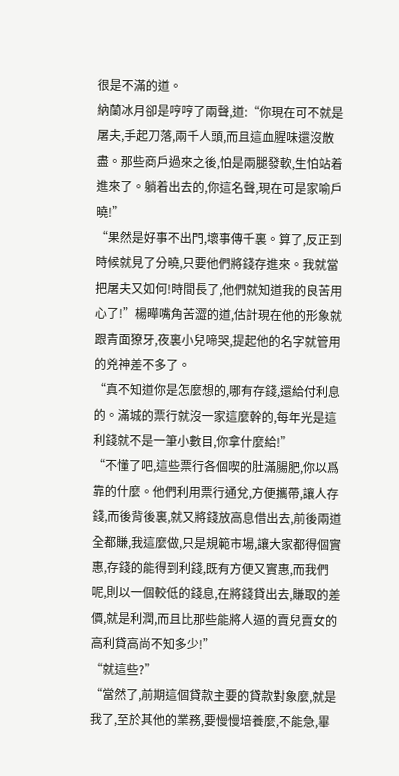很是不滿的道。
納蘭冰月卻是哼哼了兩聲,道:“你現在可不就是屠夫,手起刀落,兩千人頭,而且這血腥味還沒散盡。那些商戶過來之後,怕是兩腿發軟,生怕站着進來了。躺着出去的,你這名聲,現在可是家喻戶曉!”
“果然是好事不出門,壞事傳千裏。算了,反正到時候就見了分曉,只要他們將錢存進來。我就當把屠夫又如何!時間長了,他們就知道我的良苦用心了!”楊曄嘴角苦澀的道,估計現在他的形象就跟青面獠牙,夜裏小兒啼哭,提起他的名字就管用的兇神差不多了。
“真不知道你是怎麼想的,哪有存錢,還給付利息的。滿城的票行就沒一家這麼幹的,每年光是這利錢就不是一筆小數目,你拿什麼給!”
“不懂了吧,這些票行各個喫的肚滿腸肥,你以爲靠的什麼。他們利用票行通兌,方便攜帶,讓人存錢,而後背後裏,就又將錢放高息借出去,前後兩道全都賺,我這麼做,只是規範市場,讓大家都得個實惠,存錢的能得到利錢,既有方便又實惠,而我們呢,則以一個較低的錢息,在將錢貸出去,賺取的差價,就是利潤,而且比那些能將人逼的賣兒賣女的高利貸高尚不知多少!”
“就這些?”
“當然了,前期這個貸款主要的貸款對象麼,就是我了,至於其他的業務,要慢慢培養麼,不能急,畢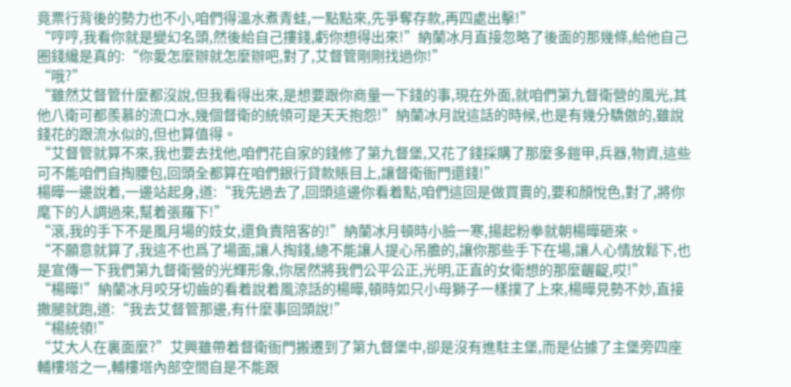竟票行背後的勢力也不小,咱們得溫水煮青蛙,一點點來,先爭奪存款,再四處出擊!”
“哼哼,我看你就是變幻名頭,然後給自己摟錢,虧你想得出來!”納蘭冰月直接忽略了後面的那幾條,給他自己圈錢纔是真的:“你愛怎麼辦就怎麼辦吧,對了,艾督管剛剛找過你!”
“哦?”
“雖然艾督管什麼都沒說,但我看得出來,是想要跟你商量一下錢的事,現在外面,就咱們第九督衛營的風光,其他八衛可都羨慕的流口水,幾個督衛的統領可是天天抱怨!”納蘭冰月說這話的時候,也是有幾分驕傲的,雖說錢花的跟流水似的,但也算值得。
“艾督管就算不來,我也要去找他,咱們花自家的錢修了第九督堡,又花了錢採購了那麼多鎧甲,兵器,物資,這些可不能咱們自掏腰包,回頭全都算在咱們銀行貸款賬目上,讓督衛衙門還錢!”
楊曄一邊說着,一邊站起身,道:“我先過去了,回頭這邊你看着點,咱們這回是做買賣的,要和顏悅色,對了,將你麾下的人調過來,幫着張羅下!”
“滾,我的手下不是風月場的妓女,還負責陪客的!”納蘭冰月頓時小臉一寒,揚起粉拳就朝楊曄砸來。
“不願意就算了,我這不也爲了場面,讓人掏錢,總不能讓人提心吊膽的,讓你那些手下在場,讓人心情放鬆下,也是宣傳一下我們第九督衛營的光輝形象,你居然將我們公平公正,光明,正直的女衛想的那麼齷齪,哎!”
“楊曄!”納蘭冰月咬牙切齒的看着說着風涼話的楊曄,頓時如只小母獅子一樣撲了上來,楊曄見勢不妙,直接撒腿就跑,道:“我去艾督管那邊,有什麼事回頭說!”
“楊統領!”
“艾大人在裏面麼?”艾興雖帶着督衛衙門搬遷到了第九督堡中,卻是沒有進駐主堡,而是佔據了主堡旁四座輔樓塔之一,輔樓塔內部空間自是不能跟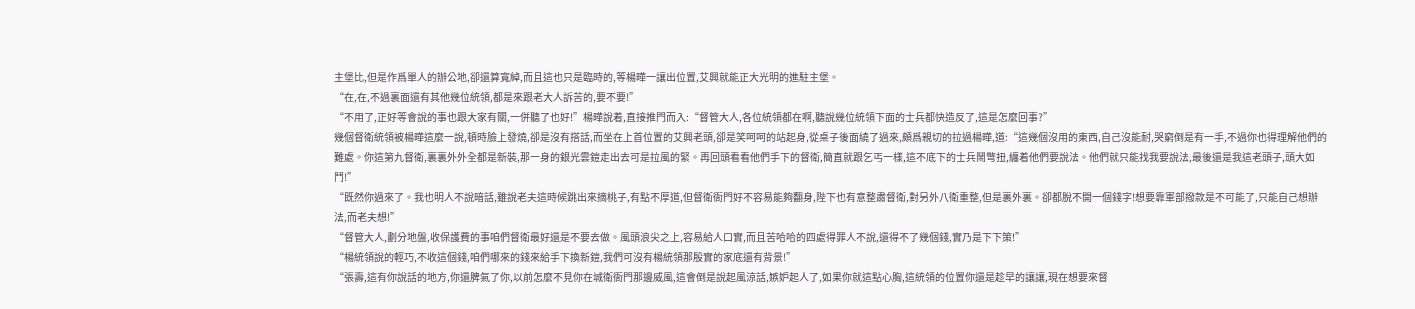主堡比,但是作爲單人的辦公地,卻還算寬綽,而且這也只是臨時的,等楊曄一讓出位置,艾興就能正大光明的進駐主堡。
“在,在,不過裏面還有其他幾位統領,都是來跟老大人訴苦的,要不要!”
“不用了,正好等會說的事也跟大家有關,一併聽了也好!”楊曄說着,直接推門而入:“督管大人,各位統領都在啊,聽說幾位統領下面的士兵都快造反了,這是怎麼回事?”
幾個督衛統領被楊曄這麼一說,頓時臉上發燒,卻是沒有搭話,而坐在上首位置的艾興老頭,卻是笑呵呵的站起身,從桌子後面繞了過來,頗爲親切的拉過楊曄,道:“這幾個沒用的東西,自己沒能耐,哭窮倒是有一手,不過你也得理解他們的難處。你這第九督衛,裏裏外外全都是新裝,那一身的銀光雲鎧走出去可是拉風的緊。再回頭看看他們手下的督衛,簡直就跟乞丐一樣,這不底下的士兵鬧彆扭,纏着他們要說法。他們就只能找我要說法,最後還是我這老頭子,頭大如鬥!”
“既然你過來了。我也明人不說暗話,雖說老夫這時候跳出來摘桃子,有點不厚道,但督衛衙門好不容易能夠翻身,陛下也有意整肅督衛,對另外八衛重整,但是裏外裏。卻都脫不開一個錢字!想要靠軍部撥款是不可能了,只能自己想辦法,而老夫想!”
“督管大人,劃分地盤,收保護費的事咱們督衛最好還是不要去做。風頭浪尖之上,容易給人口實,而且苦哈哈的四處得罪人不說,還得不了幾個錢,實乃是下下策!”
“楊統領說的輕巧,不收這個錢,咱們哪來的錢來給手下換新鎧,我們可沒有楊統領那殷實的家底還有背景!”
“張壽,這有你說話的地方,你還脾氣了你,以前怎麼不見你在城衛衙門那邊威風,這會倒是說起風涼話,嫉妒起人了,如果你就這點心胸,這統領的位置你還是趁早的讓讓,現在想要來督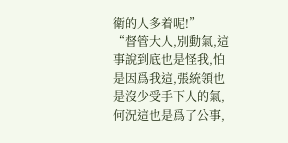衛的人多着呢!”
“督管大人,別動氣,這事說到底也是怪我,怕是因爲我這,張統領也是沒少受手下人的氣,何況這也是爲了公事,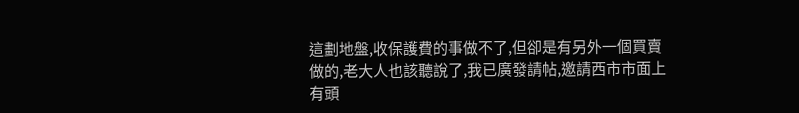這劃地盤,收保護費的事做不了,但卻是有另外一個買賣做的,老大人也該聽說了,我已廣發請帖,邀請西市市面上有頭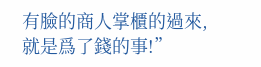有臉的商人掌櫃的過來,就是爲了錢的事!”